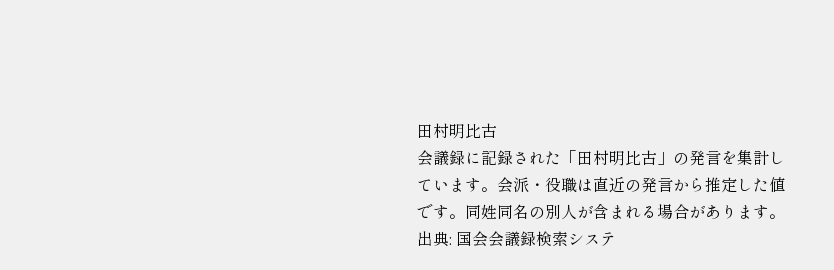田村明比古
会議録に記録された「田村明比古」の発言を集計しています。会派・役職は直近の発言から推定した値です。同姓同名の別人が含まれる場合があります。
出典: 国会会議録検索システ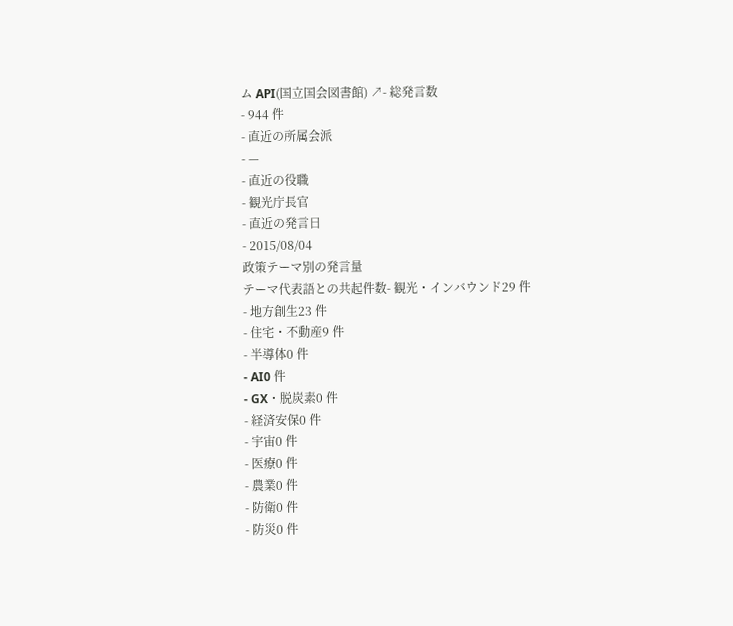ム API(国立国会図書館) ↗- 総発言数
- 944 件
- 直近の所属会派
- —
- 直近の役職
- 観光庁長官
- 直近の発言日
- 2015/08/04
政策テーマ別の発言量
テーマ代表語との共起件数- 観光・インバウンド29 件
- 地方創生23 件
- 住宅・不動産9 件
- 半導体0 件
- AI0 件
- GX・脱炭素0 件
- 経済安保0 件
- 宇宙0 件
- 医療0 件
- 農業0 件
- 防衛0 件
- 防災0 件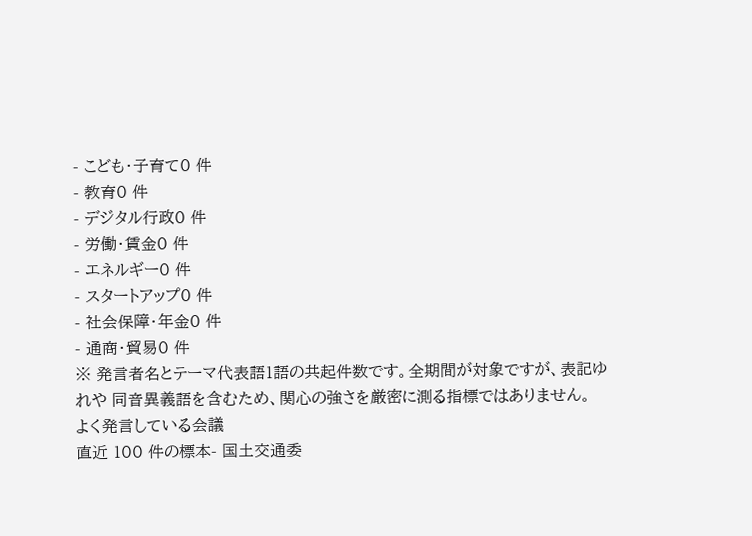- こども・子育て0 件
- 教育0 件
- デジタル行政0 件
- 労働・賃金0 件
- エネルギー0 件
- スタートアップ0 件
- 社会保障・年金0 件
- 通商・貿易0 件
※ 発言者名とテーマ代表語1語の共起件数です。全期間が対象ですが、表記ゆれや 同音異義語を含むため、関心の強さを厳密に測る指標ではありません。
よく発言している会議
直近 100 件の標本- 国土交通委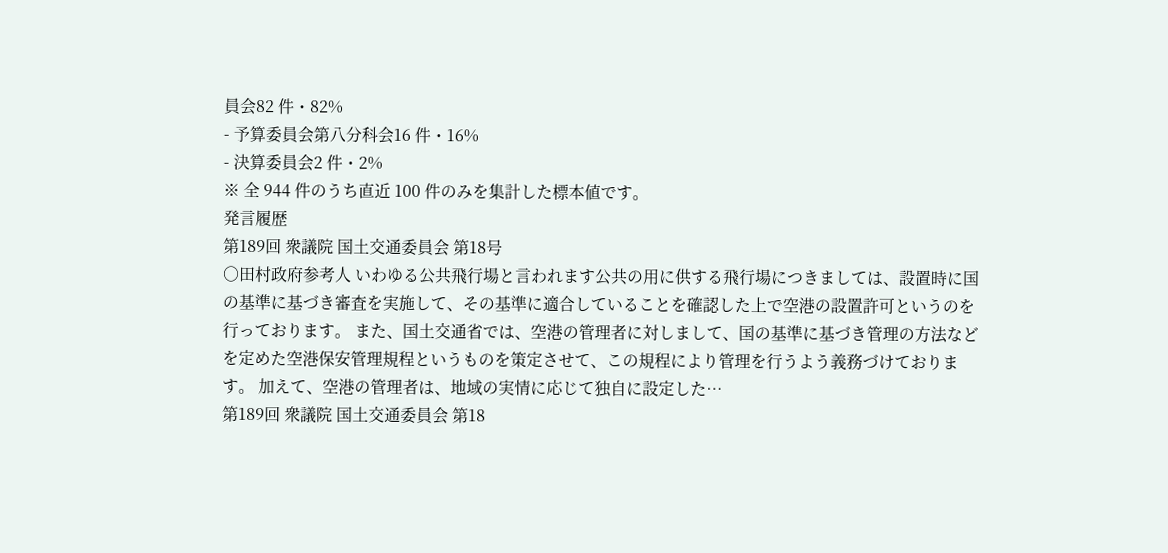員会82 件・82%
- 予算委員会第八分科会16 件・16%
- 決算委員会2 件・2%
※ 全 944 件のうち直近 100 件のみを集計した標本値です。
発言履歴
第189回 衆議院 国土交通委員会 第18号
○田村政府参考人 いわゆる公共飛行場と言われます公共の用に供する飛行場につきましては、設置時に国の基準に基づき審査を実施して、その基準に適合していることを確認した上で空港の設置許可というのを行っております。 また、国土交通省では、空港の管理者に対しまして、国の基準に基づき管理の方法などを定めた空港保安管理規程というものを策定させて、この規程により管理を行うよう義務づけております。 加えて、空港の管理者は、地域の実情に応じて独自に設定した…
第189回 衆議院 国土交通委員会 第18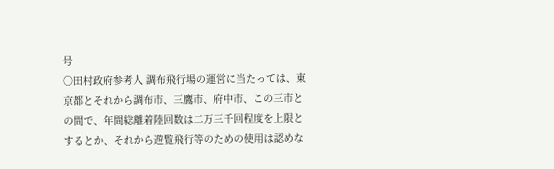号
○田村政府参考人 調布飛行場の運営に当たっては、東京都とそれから調布市、三鷹市、府中市、この三市との間で、年間総離着陸回数は二万三千回程度を上限とするとか、それから遊覧飛行等のための使用は認めな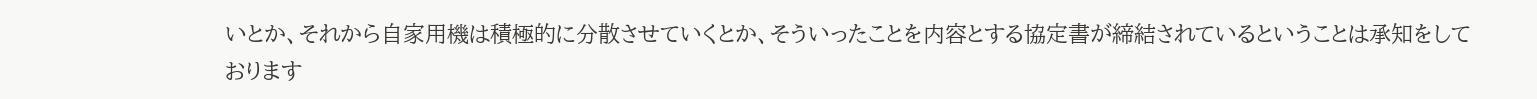いとか、それから自家用機は積極的に分散させていくとか、そういったことを内容とする協定書が締結されているということは承知をしております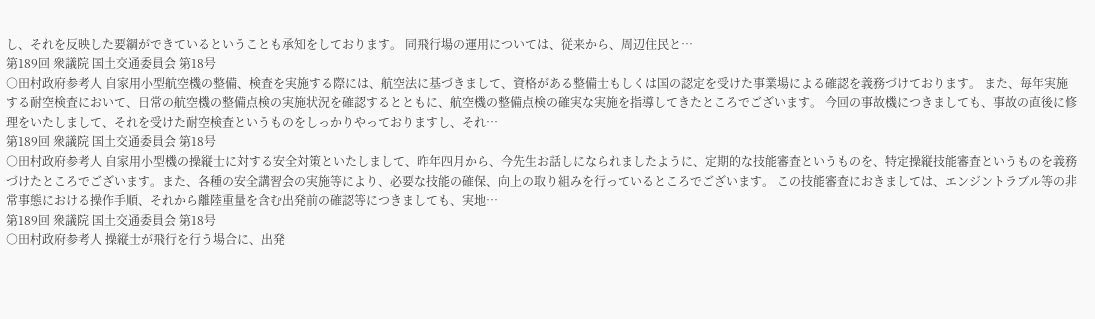し、それを反映した要綱ができているということも承知をしております。 同飛行場の運用については、従来から、周辺住民と…
第189回 衆議院 国土交通委員会 第18号
○田村政府参考人 自家用小型航空機の整備、検査を実施する際には、航空法に基づきまして、資格がある整備士もしくは国の認定を受けた事業場による確認を義務づけております。 また、毎年実施する耐空検査において、日常の航空機の整備点検の実施状況を確認するとともに、航空機の整備点検の確実な実施を指導してきたところでございます。 今回の事故機につきましても、事故の直後に修理をいたしまして、それを受けた耐空検査というものをしっかりやっておりますし、それ…
第189回 衆議院 国土交通委員会 第18号
○田村政府参考人 自家用小型機の操縦士に対する安全対策といたしまして、昨年四月から、今先生お話しになられましたように、定期的な技能審査というものを、特定操縦技能審査というものを義務づけたところでございます。また、各種の安全講習会の実施等により、必要な技能の確保、向上の取り組みを行っているところでございます。 この技能審査におきましては、エンジントラブル等の非常事態における操作手順、それから離陸重量を含む出発前の確認等につきましても、実地…
第189回 衆議院 国土交通委員会 第18号
○田村政府参考人 操縦士が飛行を行う場合に、出発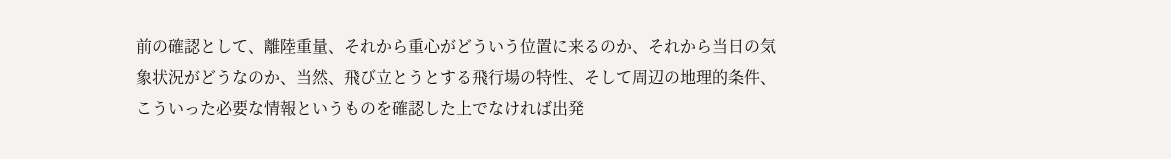前の確認として、離陸重量、それから重心がどういう位置に来るのか、それから当日の気象状況がどうなのか、当然、飛び立とうとする飛行場の特性、そして周辺の地理的条件、こういった必要な情報というものを確認した上でなければ出発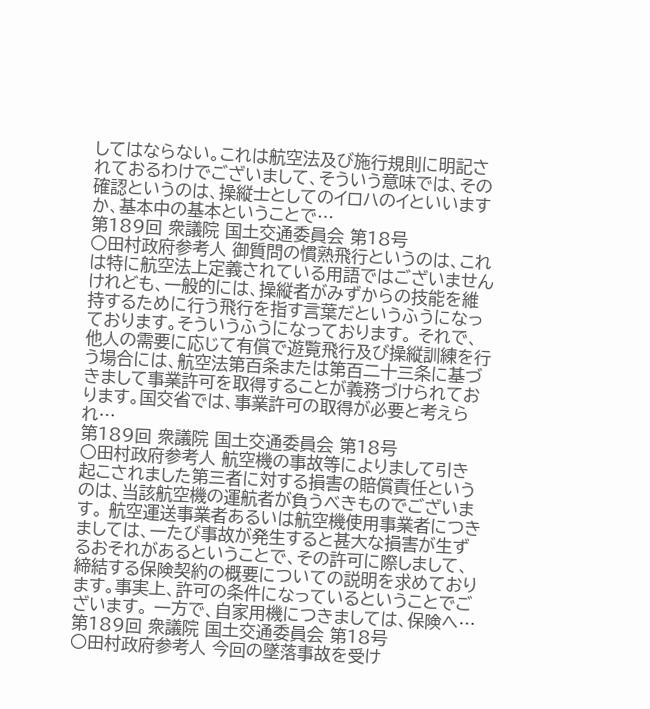してはならない。これは航空法及び施行規則に明記されておるわけでございまして、そういう意味では、その確認というのは、操縦士としてのイロハのイといいますか、基本中の基本ということで…
第189回 衆議院 国土交通委員会 第18号
○田村政府参考人 御質問の慣熟飛行というのは、これは特に航空法上定義されている用語ではございませんけれども、一般的には、操縦者がみずからの技能を維持するために行う飛行を指す言葉だというふうになっております。そういうふうになっております。 それで、他人の需要に応じて有償で遊覧飛行及び操縦訓練を行う場合には、航空法第百条または第百二十三条に基づきまして事業許可を取得することが義務づけられております。国交省では、事業許可の取得が必要と考えられ…
第189回 衆議院 国土交通委員会 第18号
○田村政府参考人 航空機の事故等によりまして引き起こされました第三者に対する損害の賠償責任というのは、当該航空機の運航者が負うべきものでございます。 航空運送事業者あるいは航空機使用事業者につきましては、一たび事故が発生すると甚大な損害が生ずるおそれがあるということで、その許可に際しまして、締結する保険契約の概要についての説明を求めております。事実上、許可の条件になっているということでございます。 一方で、自家用機につきましては、保険へ…
第189回 衆議院 国土交通委員会 第18号
○田村政府参考人 今回の墜落事故を受け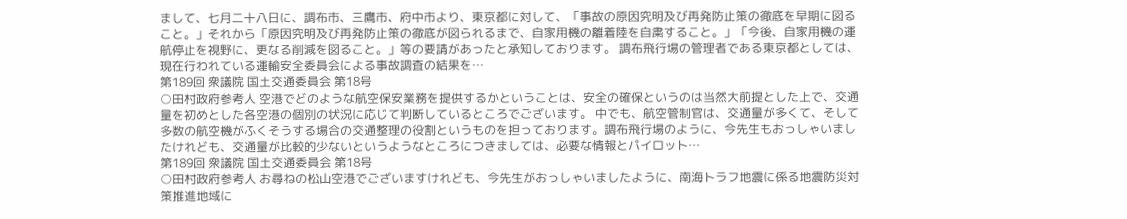まして、七月二十八日に、調布市、三鷹市、府中市より、東京都に対して、「事故の原因究明及び再発防止策の徹底を早期に図ること。」それから「原因究明及び再発防止策の徹底が図られるまで、自家用機の離着陸を自粛すること。」「今後、自家用機の運航停止を視野に、更なる削減を図ること。」等の要請があったと承知しております。 調布飛行場の管理者である東京都としては、現在行われている運輸安全委員会による事故調査の結果を…
第189回 衆議院 国土交通委員会 第18号
○田村政府参考人 空港でどのような航空保安業務を提供するかということは、安全の確保というのは当然大前提とした上で、交通量を初めとした各空港の個別の状況に応じて判断しているところでございます。 中でも、航空管制官は、交通量が多くて、そして多数の航空機がふくそうする場合の交通整理の役割というものを担っております。調布飛行場のように、今先生もおっしゃいましたけれども、交通量が比較的少ないというようなところにつきましては、必要な情報とパイロット…
第189回 衆議院 国土交通委員会 第18号
○田村政府参考人 お尋ねの松山空港でございますけれども、今先生がおっしゃいましたように、南海トラフ地震に係る地震防災対策推進地域に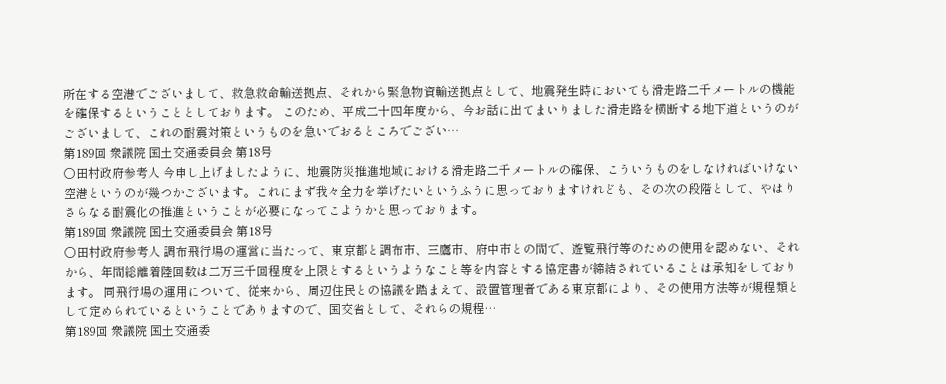所在する空港でございまして、救急救命輸送拠点、それから緊急物資輸送拠点として、地震発生時においても滑走路二千メートルの機能を確保するということとしております。 このため、平成二十四年度から、今お話に出てまいりました滑走路を横断する地下道というのがございまして、これの耐震対策というものを急いでおるところでござい…
第189回 衆議院 国土交通委員会 第18号
○田村政府参考人 今申し上げましたように、地震防災推進地域における滑走路二千メートルの確保、こういうものをしなければいけない空港というのが幾つかございます。これにまず我々全力を挙げたいというふうに思っておりますけれども、その次の段階として、やはりさらなる耐震化の推進ということが必要になってこようかと思っております。
第189回 衆議院 国土交通委員会 第18号
○田村政府参考人 調布飛行場の運営に当たって、東京都と調布市、三鷹市、府中市との間で、遊覧飛行等のための使用を認めない、それから、年間総離着陸回数は二万三千回程度を上限とするというようなこと等を内容とする協定書が締結されていることは承知をしております。 同飛行場の運用について、従来から、周辺住民との協議を踏まえて、設置管理者である東京都により、その使用方法等が規程類として定められているということでありますので、国交省として、それらの規程…
第189回 衆議院 国土交通委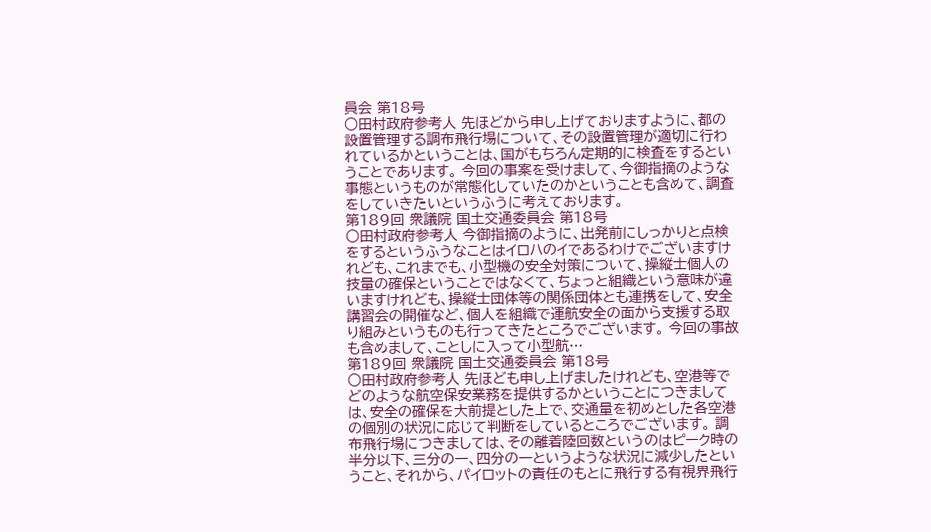員会 第18号
○田村政府参考人 先ほどから申し上げておりますように、都の設置管理する調布飛行場について、その設置管理が適切に行われているかということは、国がもちろん定期的に検査をするということであります。 今回の事案を受けまして、今御指摘のような事態というものが常態化していたのかということも含めて、調査をしていきたいというふうに考えております。
第189回 衆議院 国土交通委員会 第18号
○田村政府参考人 今御指摘のように、出発前にしっかりと点検をするというふうなことはイロハのイであるわけでございますけれども、これまでも、小型機の安全対策について、操縦士個人の技量の確保ということではなくて、ちょっと組織という意味が違いますけれども、操縦士団体等の関係団体とも連携をして、安全講習会の開催など、個人を組織で運航安全の面から支援する取り組みというものも行ってきたところでございます。 今回の事故も含めまして、ことしに入って小型航…
第189回 衆議院 国土交通委員会 第18号
○田村政府参考人 先ほども申し上げましたけれども、空港等でどのような航空保安業務を提供するかということにつきましては、安全の確保を大前提とした上で、交通量を初めとした各空港の個別の状況に応じて判断をしているところでございます。 調布飛行場につきましては、その離着陸回数というのはピーク時の半分以下、三分の一、四分の一というような状況に減少したということ、それから、パイロットの責任のもとに飛行する有視界飛行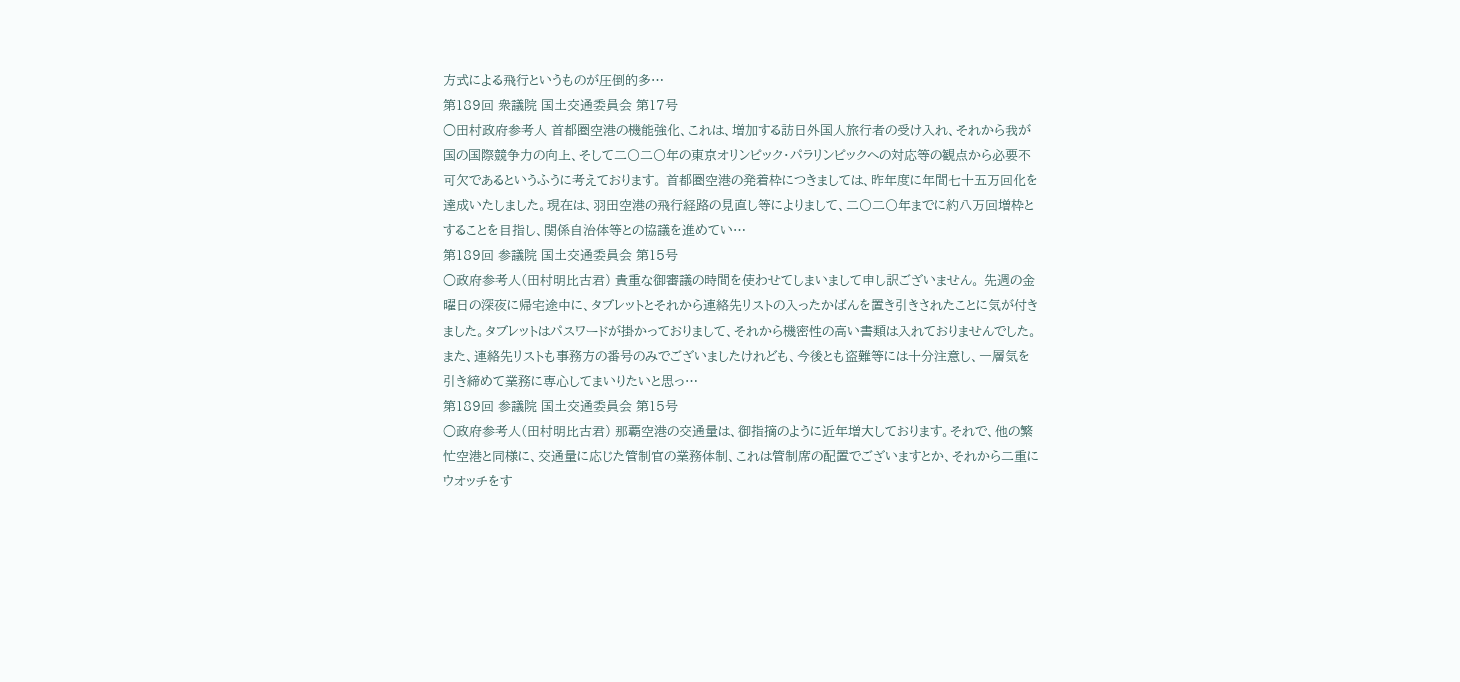方式による飛行というものが圧倒的多…
第189回 衆議院 国土交通委員会 第17号
○田村政府参考人 首都圏空港の機能強化、これは、増加する訪日外国人旅行者の受け入れ、それから我が国の国際競争力の向上、そして二〇二〇年の東京オリンピック・パラリンピックへの対応等の観点から必要不可欠であるというふうに考えております。 首都圏空港の発着枠につきましては、昨年度に年間七十五万回化を達成いたしました。現在は、羽田空港の飛行経路の見直し等によりまして、二〇二〇年までに約八万回増枠とすることを目指し、関係自治体等との協議を進めてい…
第189回 参議院 国土交通委員会 第15号
○政府参考人(田村明比古君) 貴重な御審議の時間を使わせてしまいまして申し訳ございません。 先週の金曜日の深夜に帰宅途中に、タブレットとそれから連絡先リストの入ったかばんを置き引きされたことに気が付きました。タブレットはパスワードが掛かっておりまして、それから機密性の高い書類は入れておりませんでした。また、連絡先リストも事務方の番号のみでございましたけれども、今後とも盗難等には十分注意し、一層気を引き締めて業務に専心してまいりたいと思っ…
第189回 参議院 国土交通委員会 第15号
○政府参考人(田村明比古君) 那覇空港の交通量は、御指摘のように近年増大しております。それで、他の繁忙空港と同様に、交通量に応じた管制官の業務体制、これは管制席の配置でございますとか、それから二重にウオッチをす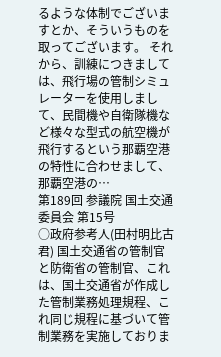るような体制でございますとか、そういうものを取ってございます。 それから、訓練につきましては、飛行場の管制シミュレーターを使用しまして、民間機や自衛隊機など様々な型式の航空機が飛行するという那覇空港の特性に合わせまして、那覇空港の…
第189回 参議院 国土交通委員会 第15号
○政府参考人(田村明比古君) 国土交通省の管制官と防衛省の管制官、これは、国土交通省が作成した管制業務処理規程、これ同じ規程に基づいて管制業務を実施しておりま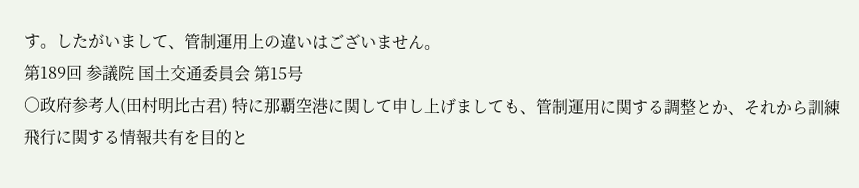す。したがいまして、管制運用上の違いはございません。
第189回 参議院 国土交通委員会 第15号
○政府参考人(田村明比古君) 特に那覇空港に関して申し上げましても、管制運用に関する調整とか、それから訓練飛行に関する情報共有を目的と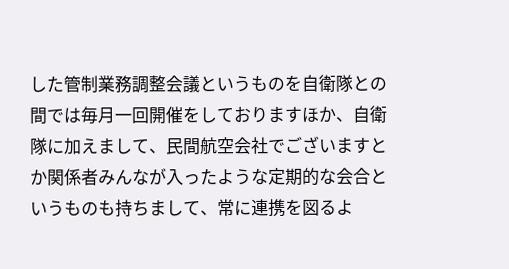した管制業務調整会議というものを自衛隊との間では毎月一回開催をしておりますほか、自衛隊に加えまして、民間航空会社でございますとか関係者みんなが入ったような定期的な会合というものも持ちまして、常に連携を図るよ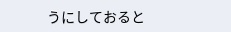うにしておると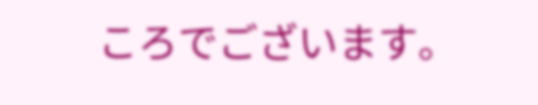ころでございます。